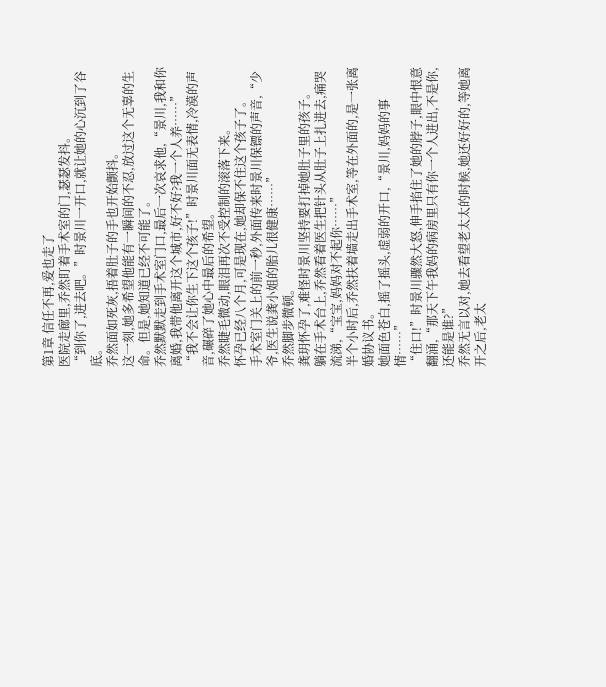第1章 信任不再,爱也走了
医院走廊里,乔然盯着手术室的门,瑟瑟发抖。
“到你了,进去吧。”时景川一开口,就让她的心沉到了谷底。
乔然面如死灰,捂着肚子的手也开始颤抖。
这一刻,她多希望他能有一瞬间的不忍,放过这个无辜的生命。但是,她知道已经不可能了。
乔然默默走到手术室门口,最后一次哀求他,“景川,我和你离婚,我带他离开这个城市,好不好?我一个人养……”
“我不会让你生下这个孩子!”时景川面无表情,冷漠的声音,碾碎了她心中最后的希望。
乔然睫毛微动,眼泪再次不受控制的滚落下来。
怀孕已经八个月,可是现在,她却保不住这个孩子了。
手术室门关上的前一秒,外面传来时景川保镖的声音,“少爷,医生说龚小姐的胎儿很健康……”
乔然脚步微顿。
龚玥怀孕了,难怪时景川坚持要打掉她肚子里的孩子。
躺在手术台上,乔然看着医生把针头从肚子上扎进去,痛哭流涕,“宝宝,妈妈对不起你……”
半个小时后,乔然扶着墙走出手术室,等在外面的,是一张离婚协议书。
她面色苍白,摇了摇头,虚弱的开口,“景川,妈妈的事情……”
“住口!”时景川骤然大怒,伸手掐住了她的脖子,眼中恨意翻涌,“那天下午我妈的病房里只有你一个人进出,不是你,还能是谁?”
乔然无言以对,她去看望老太太的时候,她还好好的,等她离开之后,老太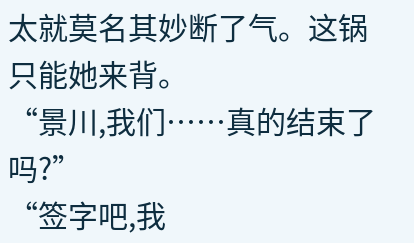太就莫名其妙断了气。这锅只能她来背。
“景川,我们……真的结束了吗?”
“签字吧,我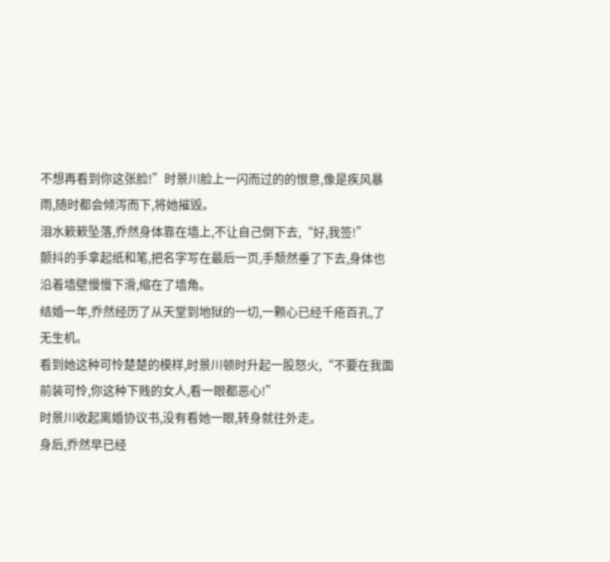不想再看到你这张脸!”时景川脸上一闪而过的的恨意,像是疾风暴雨,随时都会倾泻而下,将她摧毁。
泪水簌簌坠落,乔然身体靠在墙上,不让自己倒下去,“好,我签!”
颤抖的手拿起纸和笔,把名字写在最后一页,手颓然垂了下去,身体也沿着墙壁慢慢下滑,缩在了墙角。
结婚一年,乔然经历了从天堂到地狱的一切,一颗心已经千疮百孔,了无生机。
看到她这种可怜楚楚的模样,时景川顿时升起一股怒火,“不要在我面前装可怜,你这种下贱的女人,看一眼都恶心!”
时景川收起离婚协议书,没有看她一眼,转身就往外走。
身后,乔然早已经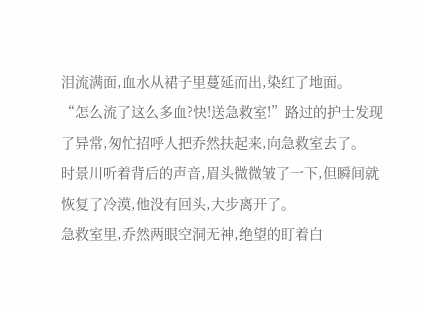泪流满面,血水从裙子里蔓延而出,染红了地面。
“怎么流了这么多血?快!送急救室!”路过的护士发现了异常,匆忙招呼人把乔然扶起来,向急救室去了。
时景川听着背后的声音,眉头微微皱了一下,但瞬间就恢复了冷漠,他没有回头,大步离开了。
急救室里,乔然两眼空洞无神,绝望的盯着白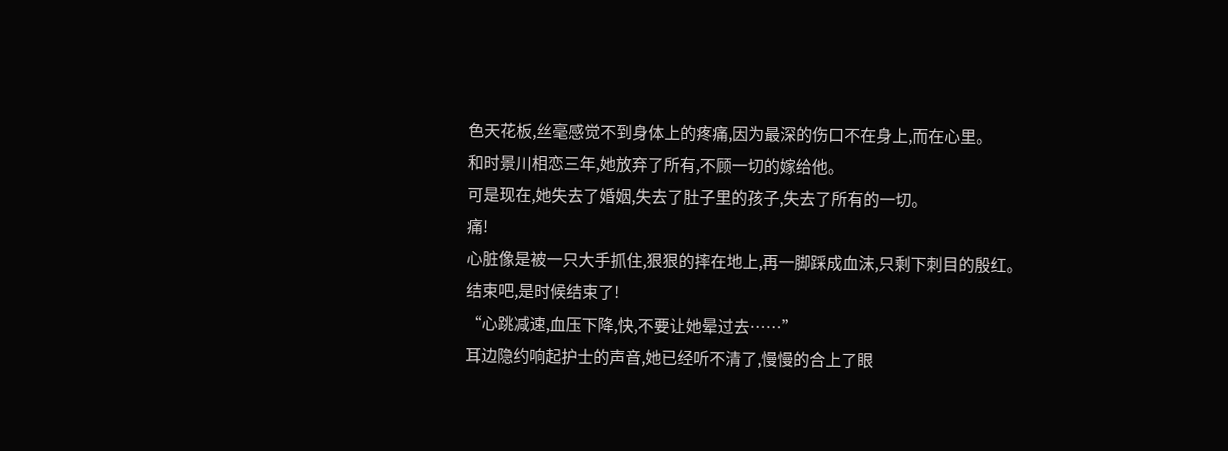色天花板,丝毫感觉不到身体上的疼痛,因为最深的伤口不在身上,而在心里。
和时景川相恋三年,她放弃了所有,不顾一切的嫁给他。
可是现在,她失去了婚姻,失去了肚子里的孩子,失去了所有的一切。
痛!
心脏像是被一只大手抓住,狠狠的摔在地上,再一脚踩成血沫,只剩下刺目的殷红。
结束吧,是时候结束了!
“心跳减速,血压下降,快,不要让她晕过去……”
耳边隐约响起护士的声音,她已经听不清了,慢慢的合上了眼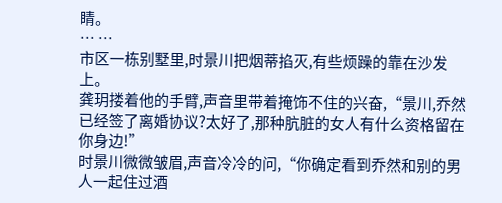睛。
… …
市区一栋别墅里,时景川把烟蒂掐灭,有些烦躁的靠在沙发上。
龚玥搂着他的手臂,声音里带着掩饰不住的兴奋,“景川,乔然已经签了离婚协议?太好了,那种肮脏的女人有什么资格留在你身边!”
时景川微微皱眉,声音冷冷的问,“你确定看到乔然和别的男人一起住过酒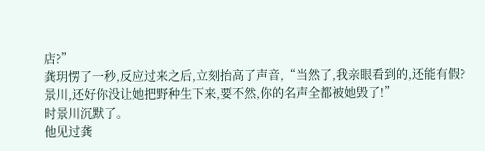店?”
龚玥愣了一秒,反应过来之后,立刻抬高了声音,“当然了,我亲眼看到的,还能有假?景川,还好你没让她把野种生下来,要不然,你的名声全都被她毁了!”
时景川沉默了。
他见过龚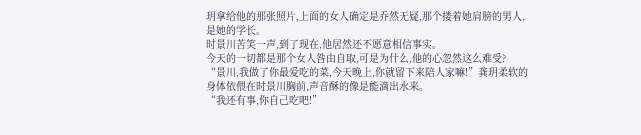玥拿给他的那张照片,上面的女人确定是乔然无疑,那个搂着她肩膀的男人,是她的学长。
时景川苦笑一声,到了现在,他居然还不愿意相信事实。
今天的一切都是那个女人咎由自取,可是为什么,他的心忽然这么难受?
“景川,我做了你最爱吃的菜,今天晚上,你就留下来陪人家嘛!”龚玥柔软的身体依偎在时景川胸前,声音酥的像是能滴出水来。
“我还有事,你自己吃吧!”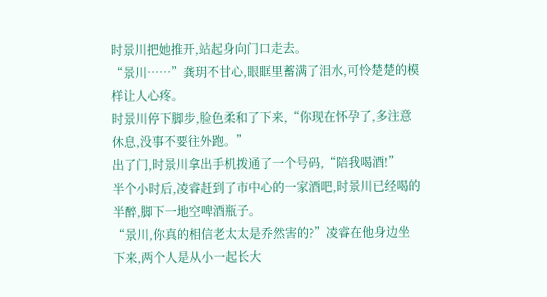时景川把她推开,站起身向门口走去。
“景川……”龚玥不甘心,眼眶里蓄满了泪水,可怜楚楚的模样让人心疼。
时景川停下脚步,脸色柔和了下来,“你现在怀孕了,多注意休息,没事不要往外跑。”
出了门,时景川拿出手机拨通了一个号码,“陪我喝酒!”
半个小时后,凌睿赶到了市中心的一家酒吧,时景川已经喝的半醉,脚下一地空啤酒瓶子。
“景川,你真的相信老太太是乔然害的?”凌睿在他身边坐下来,两个人是从小一起长大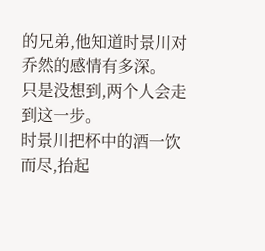的兄弟,他知道时景川对乔然的感情有多深。
只是没想到,两个人会走到这一步。
时景川把杯中的酒一饮而尽,抬起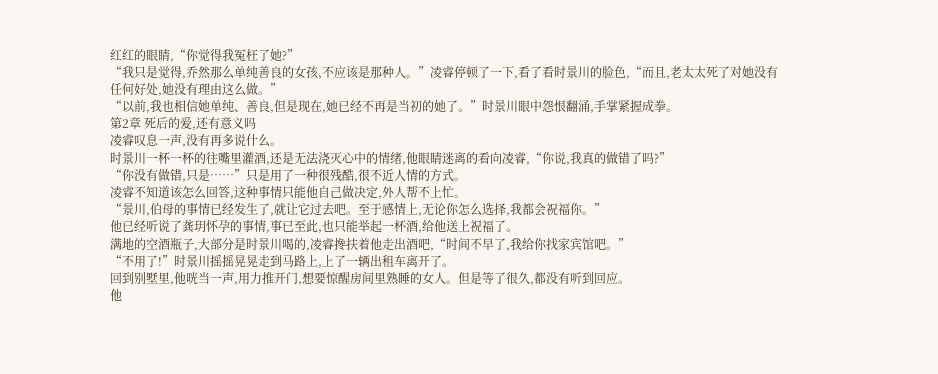红红的眼睛,“你觉得我冤枉了她?”
“我只是觉得,乔然那么单纯善良的女孩,不应该是那种人。”凌睿停顿了一下,看了看时景川的脸色,“而且,老太太死了对她没有任何好处,她没有理由这么做。”
“以前,我也相信她单纯、善良,但是现在,她已经不再是当初的她了。”时景川眼中怨恨翻涌,手掌紧握成拳。
第2章 死后的爱,还有意义吗
凌睿叹息一声,没有再多说什么。
时景川一杯一杯的往嘴里灌酒,还是无法浇灭心中的情绪,他眼睛迷离的看向凌睿,“你说,我真的做错了吗?”
“你没有做错,只是……”只是用了一种很残酷,很不近人情的方式。
凌睿不知道该怎么回答,这种事情只能他自己做决定,外人帮不上忙。
“景川,伯母的事情已经发生了,就让它过去吧。至于感情上,无论你怎么选择,我都会祝福你。”
他已经听说了龚玥怀孕的事情,事已至此,也只能举起一杯酒,给他送上祝福了。
满地的空酒瓶子,大部分是时景川喝的,凌睿搀扶着他走出酒吧,“时间不早了,我给你找家宾馆吧。”
“不用了!”时景川摇摇晃晃走到马路上,上了一辆出租车离开了。
回到别墅里,他咣当一声,用力推开门,想要惊醒房间里熟睡的女人。但是等了很久,都没有听到回应。
他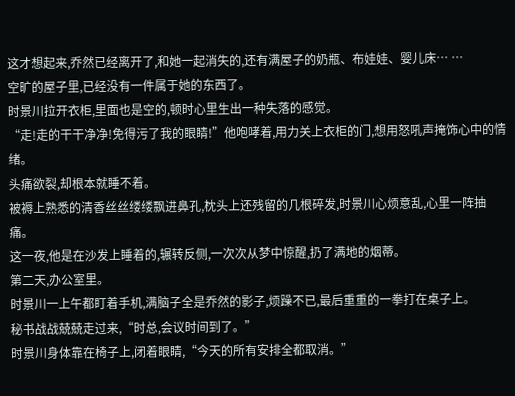这才想起来,乔然已经离开了,和她一起消失的,还有满屋子的奶瓶、布娃娃、婴儿床… …
空旷的屋子里,已经没有一件属于她的东西了。
时景川拉开衣柜,里面也是空的,顿时心里生出一种失落的感觉。
“走!走的干干净净!免得污了我的眼睛!”他咆哮着,用力关上衣柜的门,想用怒吼声掩饰心中的情绪。
头痛欲裂,却根本就睡不着。
被褥上熟悉的清香丝丝缕缕飘进鼻孔,枕头上还残留的几根碎发,时景川心烦意乱,心里一阵抽痛。
这一夜,他是在沙发上睡着的,辗转反侧,一次次从梦中惊醒,扔了满地的烟蒂。
第二天,办公室里。
时景川一上午都盯着手机,满脑子全是乔然的影子,烦躁不已,最后重重的一拳打在桌子上。
秘书战战兢兢走过来,“时总,会议时间到了。”
时景川身体靠在椅子上,闭着眼睛,“今天的所有安排全都取消。”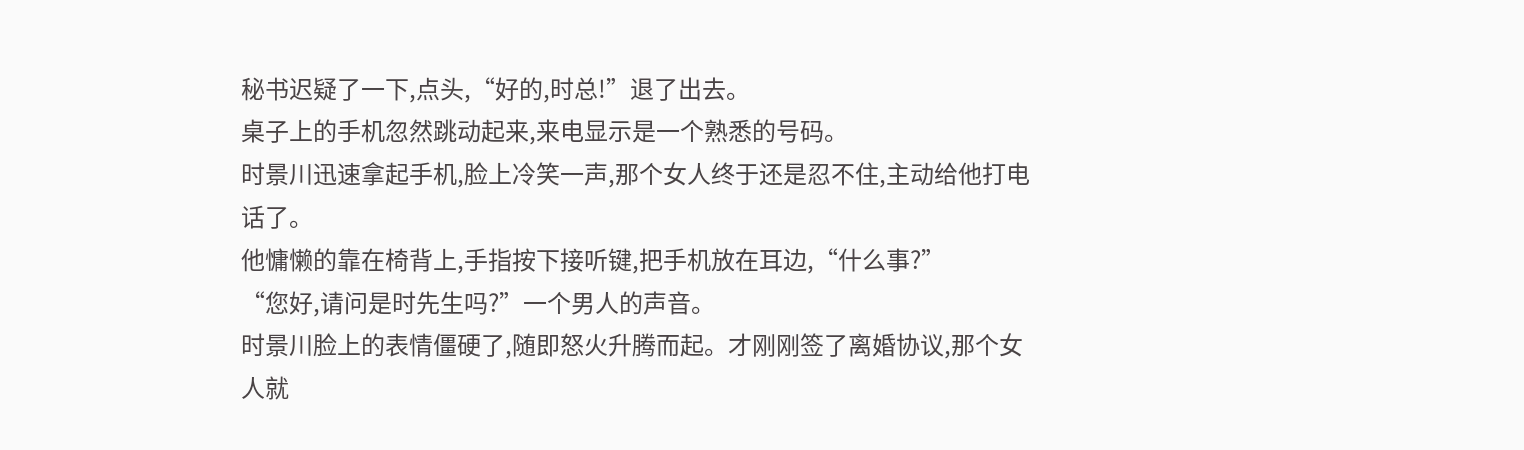秘书迟疑了一下,点头,“好的,时总!”退了出去。
桌子上的手机忽然跳动起来,来电显示是一个熟悉的号码。
时景川迅速拿起手机,脸上冷笑一声,那个女人终于还是忍不住,主动给他打电话了。
他慵懒的靠在椅背上,手指按下接听键,把手机放在耳边,“什么事?”
“您好,请问是时先生吗?”一个男人的声音。
时景川脸上的表情僵硬了,随即怒火升腾而起。才刚刚签了离婚协议,那个女人就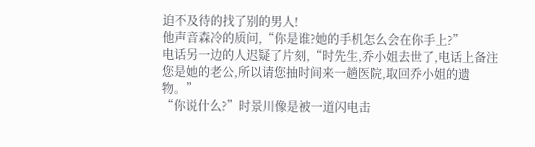迫不及待的找了别的男人!
他声音森冷的质问,“你是谁?她的手机怎么会在你手上?”
电话另一边的人迟疑了片刻,“时先生,乔小姐去世了,电话上备注您是她的老公,所以请您抽时间来一趟医院,取回乔小姐的遗物。”
“你说什么?”时景川像是被一道闪电击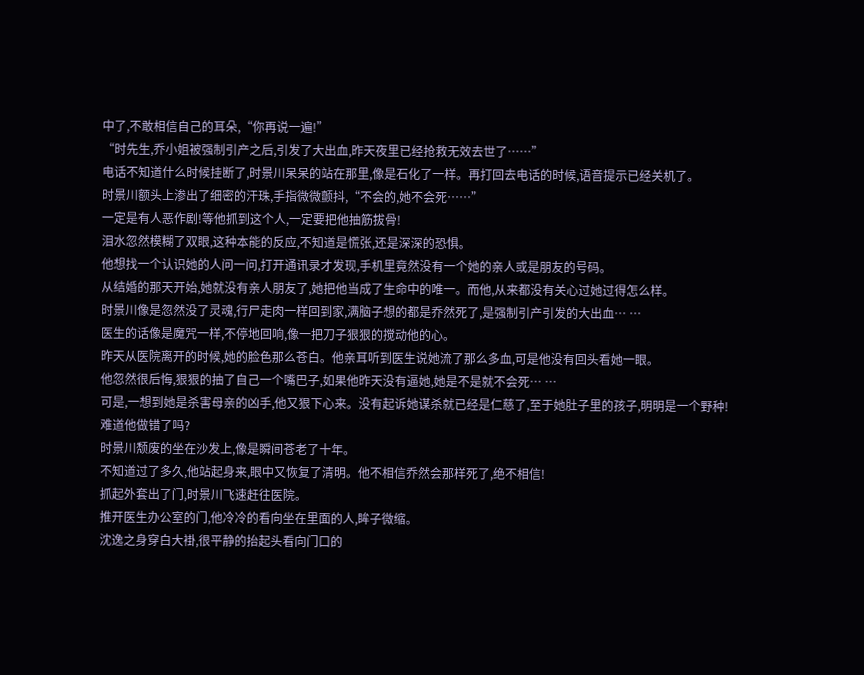中了,不敢相信自己的耳朵,“你再说一遍!”
“时先生,乔小姐被强制引产之后,引发了大出血,昨天夜里已经抢救无效去世了……”
电话不知道什么时候挂断了,时景川呆呆的站在那里,像是石化了一样。再打回去电话的时候,语音提示已经关机了。
时景川额头上渗出了细密的汗珠,手指微微颤抖,“不会的,她不会死……”
一定是有人恶作剧!等他抓到这个人,一定要把他抽筋拔骨!
泪水忽然模糊了双眼,这种本能的反应,不知道是慌张,还是深深的恐惧。
他想找一个认识她的人问一问,打开通讯录才发现,手机里竟然没有一个她的亲人或是朋友的号码。
从结婚的那天开始,她就没有亲人朋友了,她把他当成了生命中的唯一。而他,从来都没有关心过她过得怎么样。
时景川像是忽然没了灵魂,行尸走肉一样回到家,满脑子想的都是乔然死了,是强制引产引发的大出血… …
医生的话像是魔咒一样,不停地回响,像一把刀子狠狠的搅动他的心。
昨天从医院离开的时候,她的脸色那么苍白。他亲耳听到医生说她流了那么多血,可是他没有回头看她一眼。
他忽然很后悔,狠狠的抽了自己一个嘴巴子,如果他昨天没有逼她,她是不是就不会死… …
可是,一想到她是杀害母亲的凶手,他又狠下心来。没有起诉她谋杀就已经是仁慈了,至于她肚子里的孩子,明明是一个野种!
难道他做错了吗?
时景川颓废的坐在沙发上,像是瞬间苍老了十年。
不知道过了多久,他站起身来,眼中又恢复了清明。他不相信乔然会那样死了,绝不相信!
抓起外套出了门,时景川飞速赶往医院。
推开医生办公室的门,他冷冷的看向坐在里面的人,眸子微缩。
沈逸之身穿白大褂,很平静的抬起头看向门口的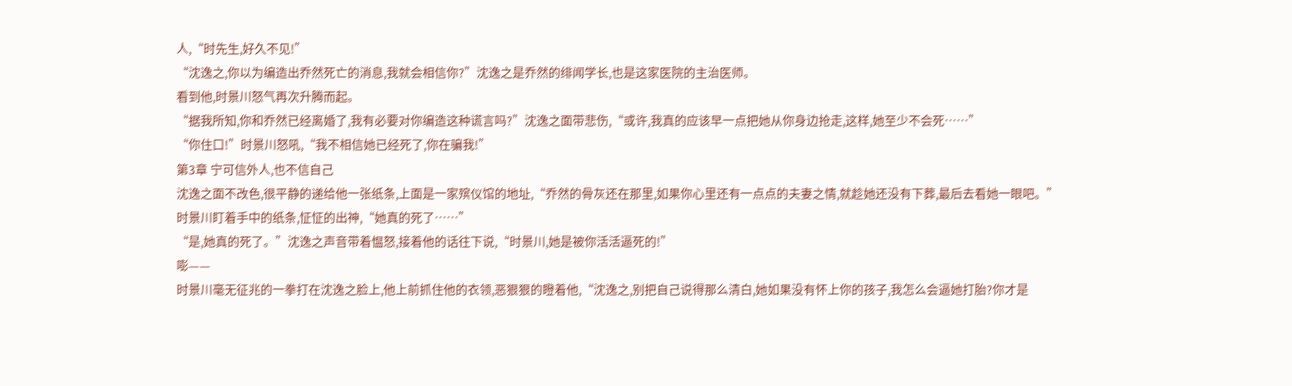人,“时先生,好久不见!”
“沈逸之,你以为编造出乔然死亡的消息,我就会相信你?”沈逸之是乔然的绯闻学长,也是这家医院的主治医师。
看到他,时景川怒气再次升腾而起。
“据我所知,你和乔然已经离婚了,我有必要对你编造这种谎言吗?”沈逸之面带悲伤,“或许,我真的应该早一点把她从你身边抢走,这样,她至少不会死……”
“你住口!”时景川怒吼,“我不相信她已经死了,你在骗我!”
第3章 宁可信外人,也不信自己
沈逸之面不改色,很平静的递给他一张纸条,上面是一家殡仪馆的地址,“乔然的骨灰还在那里,如果你心里还有一点点的夫妻之情,就趁她还没有下葬,最后去看她一眼吧。”
时景川盯着手中的纸条,怔怔的出神,“她真的死了……”
“是,她真的死了。”沈逸之声音带着愠怒,接着他的话往下说,“时景川,她是被你活活逼死的!”
嘭——
时景川毫无征兆的一拳打在沈逸之脸上,他上前抓住他的衣领,恶狠狠的瞪着他,“沈逸之,别把自己说得那么清白,她如果没有怀上你的孩子,我怎么会逼她打胎?你才是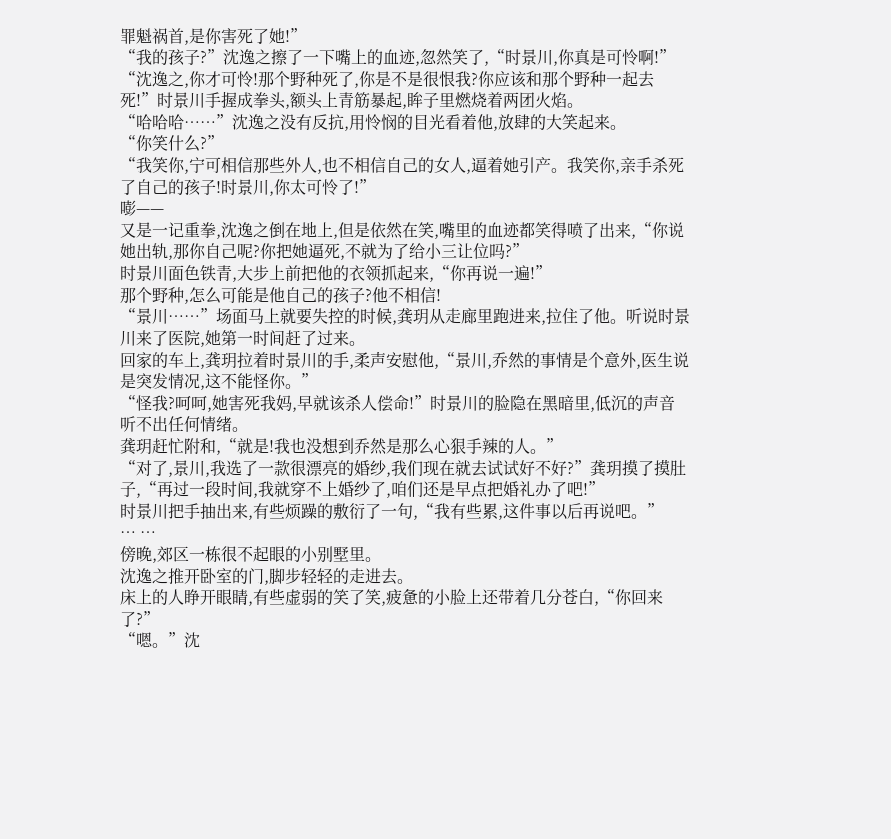罪魁祸首,是你害死了她!”
“我的孩子?”沈逸之擦了一下嘴上的血迹,忽然笑了,“时景川,你真是可怜啊!”
“沈逸之,你才可怜!那个野种死了,你是不是很恨我?你应该和那个野种一起去死!”时景川手握成拳头,额头上青筋暴起,眸子里燃烧着两团火焰。
“哈哈哈……”沈逸之没有反抗,用怜悯的目光看着他,放肆的大笑起来。
“你笑什么?”
“我笑你,宁可相信那些外人,也不相信自己的女人,逼着她引产。我笑你,亲手杀死了自己的孩子!时景川,你太可怜了!”
嘭——
又是一记重拳,沈逸之倒在地上,但是依然在笑,嘴里的血迹都笑得喷了出来,“你说她出轨,那你自己呢?你把她逼死,不就为了给小三让位吗?”
时景川面色铁青,大步上前把他的衣领抓起来,“你再说一遍!”
那个野种,怎么可能是他自己的孩子?他不相信!
“景川……”场面马上就要失控的时候,龚玥从走廊里跑进来,拉住了他。听说时景川来了医院,她第一时间赶了过来。
回家的车上,龚玥拉着时景川的手,柔声安慰他,“景川,乔然的事情是个意外,医生说是突发情况,这不能怪你。”
“怪我?呵呵,她害死我妈,早就该杀人偿命!”时景川的脸隐在黑暗里,低沉的声音听不出任何情绪。
龚玥赶忙附和,“就是!我也没想到乔然是那么心狠手辣的人。”
“对了,景川,我选了一款很漂亮的婚纱,我们现在就去试试好不好?”龚玥摸了摸肚子,“再过一段时间,我就穿不上婚纱了,咱们还是早点把婚礼办了吧!”
时景川把手抽出来,有些烦躁的敷衍了一句,“我有些累,这件事以后再说吧。”
… …
傍晚,郊区一栋很不起眼的小别墅里。
沈逸之推开卧室的门,脚步轻轻的走进去。
床上的人睁开眼睛,有些虚弱的笑了笑,疲惫的小脸上还带着几分苍白,“你回来了?”
“嗯。”沈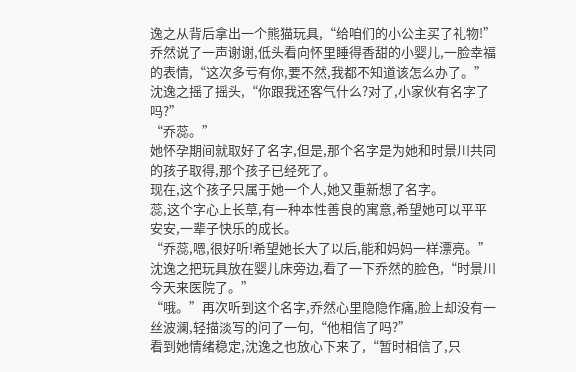逸之从背后拿出一个熊猫玩具,“给咱们的小公主买了礼物!”
乔然说了一声谢谢,低头看向怀里睡得香甜的小婴儿,一脸幸福的表情,“这次多亏有你,要不然,我都不知道该怎么办了。”
沈逸之摇了摇头,“你跟我还客气什么?对了,小家伙有名字了吗?”
“乔蕊。”
她怀孕期间就取好了名字,但是,那个名字是为她和时景川共同的孩子取得,那个孩子已经死了。
现在,这个孩子只属于她一个人,她又重新想了名字。
蕊,这个字心上长草,有一种本性善良的寓意,希望她可以平平安安,一辈子快乐的成长。
“乔蕊,嗯,很好听!希望她长大了以后,能和妈妈一样漂亮。”
沈逸之把玩具放在婴儿床旁边,看了一下乔然的脸色,“时景川今天来医院了。”
“哦。”再次听到这个名字,乔然心里隐隐作痛,脸上却没有一丝波澜,轻描淡写的问了一句,“他相信了吗?”
看到她情绪稳定,沈逸之也放心下来了,“暂时相信了,只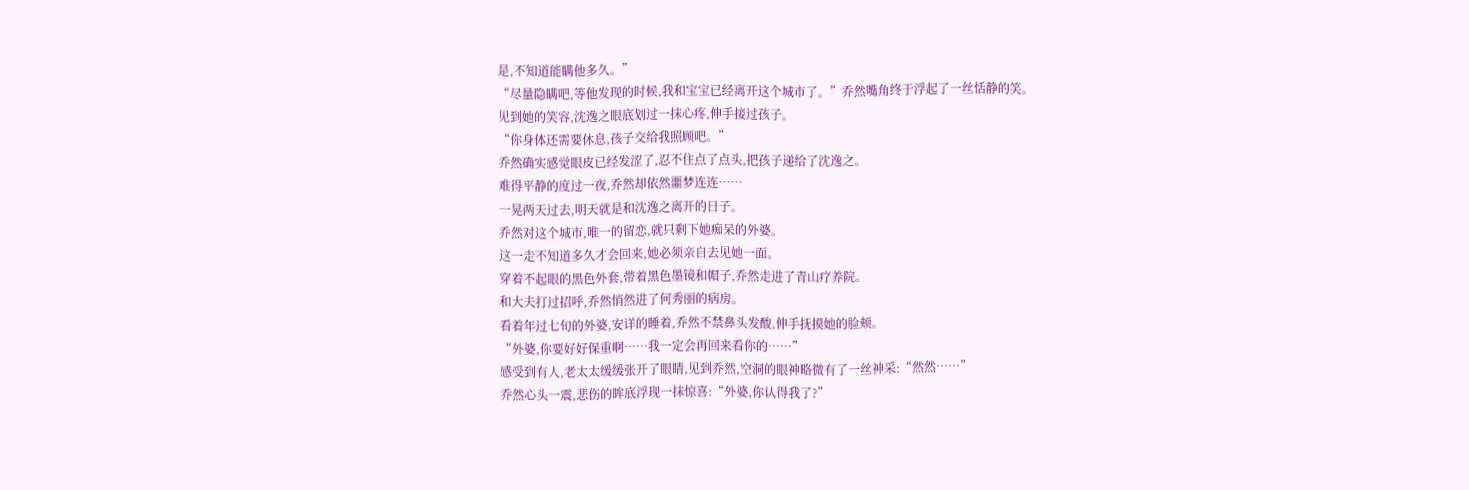是,不知道能瞒他多久。”
“尽量隐瞒吧,等他发现的时候,我和宝宝已经离开这个城市了。”乔然嘴角终于浮起了一丝恬静的笑。
见到她的笑容,沈逸之眼底划过一抹心疼,伸手接过孩子。
“你身体还需要休息,孩子交给我照顾吧。”
乔然确实感觉眼皮已经发涩了,忍不住点了点头,把孩子递给了沈逸之。
难得平静的度过一夜,乔然却依然噩梦连连……
一晃两天过去,明天就是和沈逸之离开的日子。
乔然对这个城市,唯一的留恋,就只剩下她痴呆的外婆。
这一走不知道多久才会回来,她必须亲自去见她一面。
穿着不起眼的黑色外套,带着黑色墨镜和帽子,乔然走进了青山疗养院。
和大夫打过招呼,乔然悄然进了何秀丽的病房。
看着年过七旬的外婆,安详的睡着,乔然不禁鼻头发酸,伸手抚摸她的脸颊。
“外婆,你要好好保重啊……我一定会再回来看你的……”
感受到有人,老太太缓缓张开了眼睛,见到乔然,空洞的眼神略微有了一丝神采:“然然……”
乔然心头一震,悲伤的眸底浮现一抹惊喜:“外婆,你认得我了?”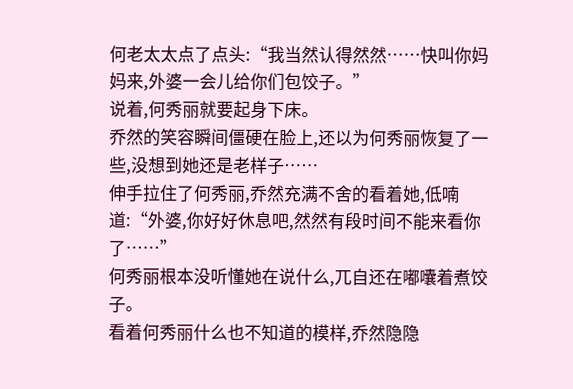何老太太点了点头:“我当然认得然然……快叫你妈妈来,外婆一会儿给你们包饺子。”
说着,何秀丽就要起身下床。
乔然的笑容瞬间僵硬在脸上,还以为何秀丽恢复了一些,没想到她还是老样子……
伸手拉住了何秀丽,乔然充满不舍的看着她,低喃道:“外婆,你好好休息吧,然然有段时间不能来看你了……”
何秀丽根本没听懂她在说什么,兀自还在嘟囔着煮饺子。
看着何秀丽什么也不知道的模样,乔然隐隐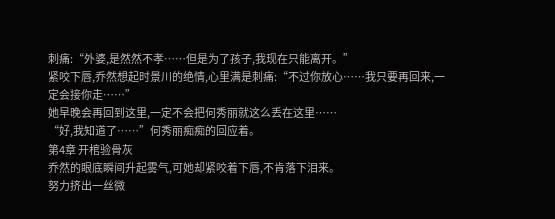刺痛:“外婆,是然然不孝……但是为了孩子,我现在只能离开。”
紧咬下唇,乔然想起时景川的绝情,心里满是刺痛:“不过你放心……我只要再回来,一定会接你走……”
她早晚会再回到这里,一定不会把何秀丽就这么丢在这里……
“好,我知道了……”何秀丽痴痴的回应着。
第4章 开棺验骨灰
乔然的眼底瞬间升起雾气,可她却紧咬着下唇,不肯落下泪来。
努力挤出一丝微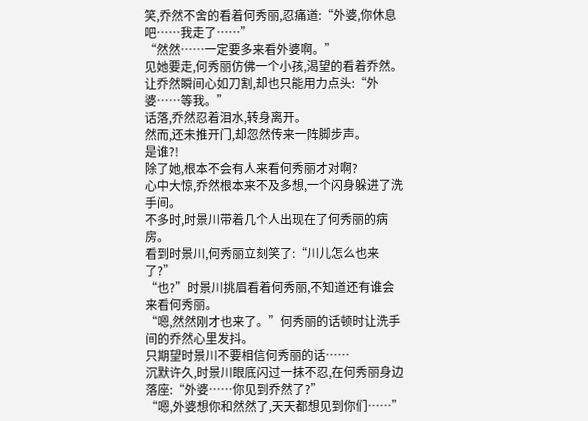笑,乔然不舍的看着何秀丽,忍痛道:“外婆,你休息吧……我走了……”
“然然……一定要多来看外婆啊。”
见她要走,何秀丽仿佛一个小孩,渴望的看着乔然。
让乔然瞬间心如刀割,却也只能用力点头:“外婆……等我。”
话落,乔然忍着泪水,转身离开。
然而,还未推开门,却忽然传来一阵脚步声。
是谁?!
除了她,根本不会有人来看何秀丽才对啊?
心中大惊,乔然根本来不及多想,一个闪身躲进了洗手间。
不多时,时景川带着几个人出现在了何秀丽的病房。
看到时景川,何秀丽立刻笑了:“川儿怎么也来了?”
“也?”时景川挑眉看着何秀丽,不知道还有谁会来看何秀丽。
“嗯,然然刚才也来了。”何秀丽的话顿时让洗手间的乔然心里发抖。
只期望时景川不要相信何秀丽的话……
沉默许久,时景川眼底闪过一抹不忍,在何秀丽身边落座:“外婆……你见到乔然了?”
“嗯,外婆想你和然然了,天天都想见到你们……”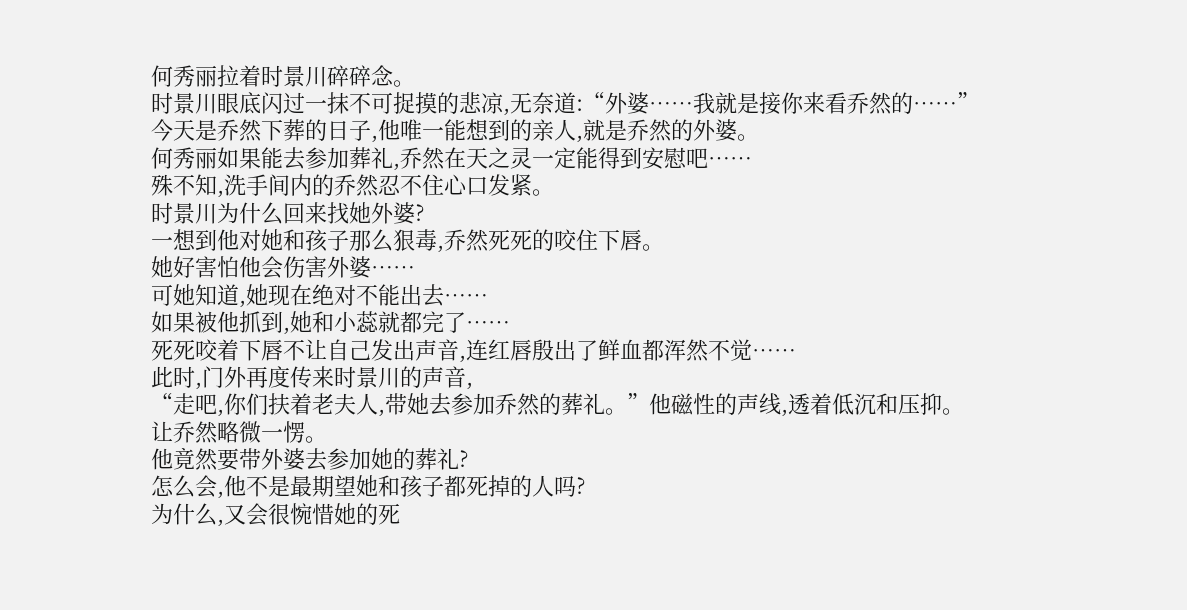何秀丽拉着时景川碎碎念。
时景川眼底闪过一抹不可捉摸的悲凉,无奈道:“外婆……我就是接你来看乔然的……”
今天是乔然下葬的日子,他唯一能想到的亲人,就是乔然的外婆。
何秀丽如果能去参加葬礼,乔然在天之灵一定能得到安慰吧……
殊不知,洗手间内的乔然忍不住心口发紧。
时景川为什么回来找她外婆?
一想到他对她和孩子那么狠毒,乔然死死的咬住下唇。
她好害怕他会伤害外婆……
可她知道,她现在绝对不能出去……
如果被他抓到,她和小蕊就都完了……
死死咬着下唇不让自己发出声音,连红唇殷出了鲜血都浑然不觉……
此时,门外再度传来时景川的声音,
“走吧,你们扶着老夫人,带她去参加乔然的葬礼。”他磁性的声线,透着低沉和压抑。
让乔然略微一愣。
他竟然要带外婆去参加她的葬礼?
怎么会,他不是最期望她和孩子都死掉的人吗?
为什么,又会很惋惜她的死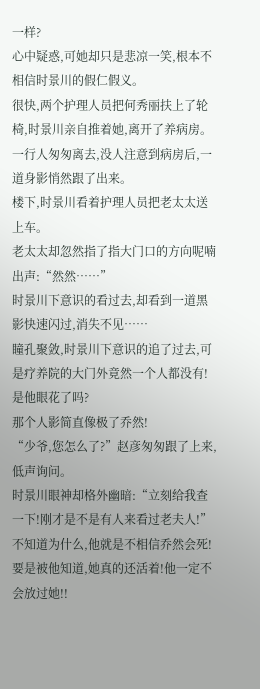一样?
心中疑惑,可她却只是悲凉一笑,根本不相信时景川的假仁假义。
很快,两个护理人员把何秀丽扶上了轮椅,时景川亲自推着她,离开了养病房。
一行人匆匆离去,没人注意到病房后,一道身影悄然跟了出来。
楼下,时景川看着护理人员把老太太送上车。
老太太却忽然指了指大门口的方向呢喃出声:“然然……”
时景川下意识的看过去,却看到一道黑影快速闪过,消失不见……
瞳孔聚敛,时景川下意识的追了过去,可是疗养院的大门外竟然一个人都没有!
是他眼花了吗?
那个人影简直像极了乔然!
“少爷,您怎么了?”赵彦匆匆跟了上来,低声询问。
时景川眼神却格外幽暗:“立刻给我查一下!刚才是不是有人来看过老夫人!”
不知道为什么,他就是不相信乔然会死!
要是被他知道,她真的还活着!他一定不会放过她!!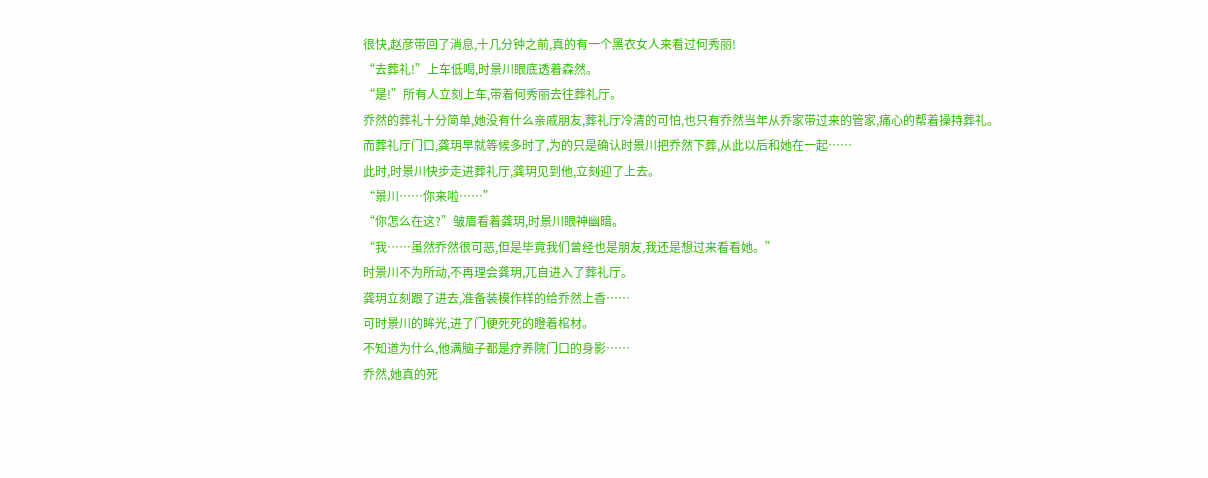很快,赵彦带回了消息,十几分钟之前,真的有一个黑衣女人来看过何秀丽!
“去葬礼!”上车低喝,时景川眼底透着森然。
“是!”所有人立刻上车,带着何秀丽去往葬礼厅。
乔然的葬礼十分简单,她没有什么亲戚朋友,葬礼厅冷清的可怕,也只有乔然当年从乔家带过来的管家,痛心的帮着操持葬礼。
而葬礼厅门口,龚玥早就等候多时了,为的只是确认时景川把乔然下葬,从此以后和她在一起……
此时,时景川快步走进葬礼厅,龚玥见到他,立刻迎了上去。
“景川……你来啦……”
“你怎么在这?”皱眉看着龚玥,时景川眼神幽暗。
“我……虽然乔然很可恶,但是毕竟我们曾经也是朋友,我还是想过来看看她。”
时景川不为所动,不再理会龚玥,兀自进入了葬礼厅。
龚玥立刻跟了进去,准备装模作样的给乔然上香……
可时景川的眸光,进了门便死死的瞪着棺材。
不知道为什么,他满脑子都是疗养院门口的身影……
乔然,她真的死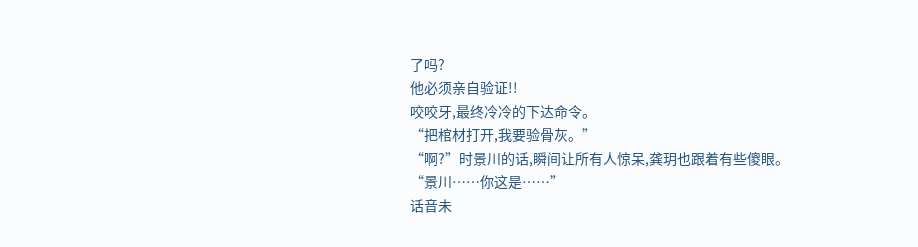了吗?
他必须亲自验证!!
咬咬牙,最终冷冷的下达命令。
“把棺材打开,我要验骨灰。”
“啊?”时景川的话,瞬间让所有人惊呆,龚玥也跟着有些傻眼。
“景川……你这是……”
话音未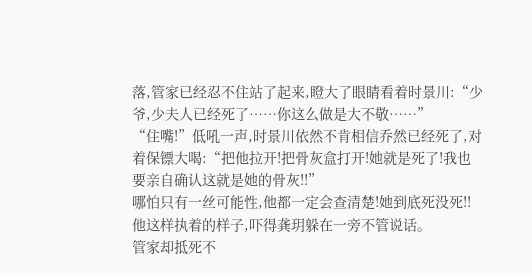落,管家已经忍不住站了起来,瞪大了眼睛看着时景川:“少爷,少夫人已经死了……你这么做是大不敬……”
“住嘴!”低吼一声,时景川依然不肯相信乔然已经死了,对着保镖大喝:“把他拉开!把骨灰盒打开!她就是死了!我也要亲自确认这就是她的骨灰!!”
哪怕只有一丝可能性,他都一定会查清楚!她到底死没死!!
他这样执着的样子,吓得龚玥躲在一旁不管说话。
管家却抵死不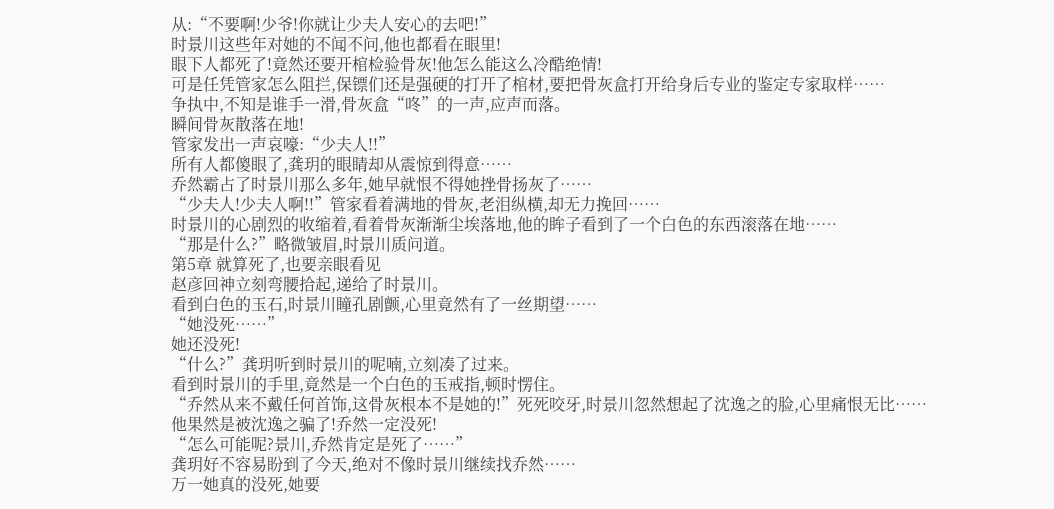从:“不要啊!少爷!你就让少夫人安心的去吧!”
时景川这些年对她的不闻不问,他也都看在眼里!
眼下人都死了!竟然还要开棺检验骨灰!他怎么能这么冷酷绝情!
可是任凭管家怎么阻拦,保镖们还是强硬的打开了棺材,要把骨灰盒打开给身后专业的鉴定专家取样……
争执中,不知是谁手一滑,骨灰盒“咚”的一声,应声而落。
瞬间骨灰散落在地!
管家发出一声哀嚎:“少夫人!!”
所有人都傻眼了,龚玥的眼睛却从震惊到得意……
乔然霸占了时景川那么多年,她早就恨不得她挫骨扬灰了……
“少夫人!少夫人啊!!”管家看着满地的骨灰,老泪纵横,却无力挽回……
时景川的心剧烈的收缩着,看着骨灰渐渐尘埃落地,他的眸子看到了一个白色的东西滚落在地……
“那是什么?”略微皱眉,时景川质问道。
第5章 就算死了,也要亲眼看见
赵彦回神立刻弯腰拾起,递给了时景川。
看到白色的玉石,时景川瞳孔剧颤,心里竟然有了一丝期望……
“她没死……”
她还没死!
“什么?”龚玥听到时景川的呢喃,立刻凑了过来。
看到时景川的手里,竟然是一个白色的玉戒指,顿时愣住。
“乔然从来不戴任何首饰,这骨灰根本不是她的!”死死咬牙,时景川忽然想起了沈逸之的脸,心里痛恨无比……
他果然是被沈逸之骗了!乔然一定没死!
“怎么可能呢?景川,乔然肯定是死了……”
龚玥好不容易盼到了今天,绝对不像时景川继续找乔然……
万一她真的没死,她要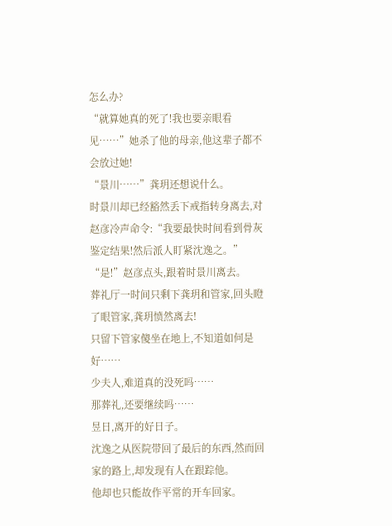怎么办?
“就算她真的死了!我也要亲眼看见……”她杀了他的母亲,他这辈子都不会放过她!
“景川……”龚玥还想说什么。
时景川却已经豁然丢下戒指转身离去,对赵彦冷声命令:“我要最快时间看到骨灰鉴定结果!然后派人盯紧沈逸之。”
“是!”赵彦点头,跟着时景川离去。
葬礼厅一时间只剩下龚玥和管家,回头瞪了眼管家,龚玥愤然离去!
只留下管家傻坐在地上,不知道如何是好……
少夫人,难道真的没死吗……
那葬礼,还要继续吗……
昱日,离开的好日子。
沈逸之从医院带回了最后的东西,然而回家的路上,却发现有人在跟踪他。
他却也只能故作平常的开车回家。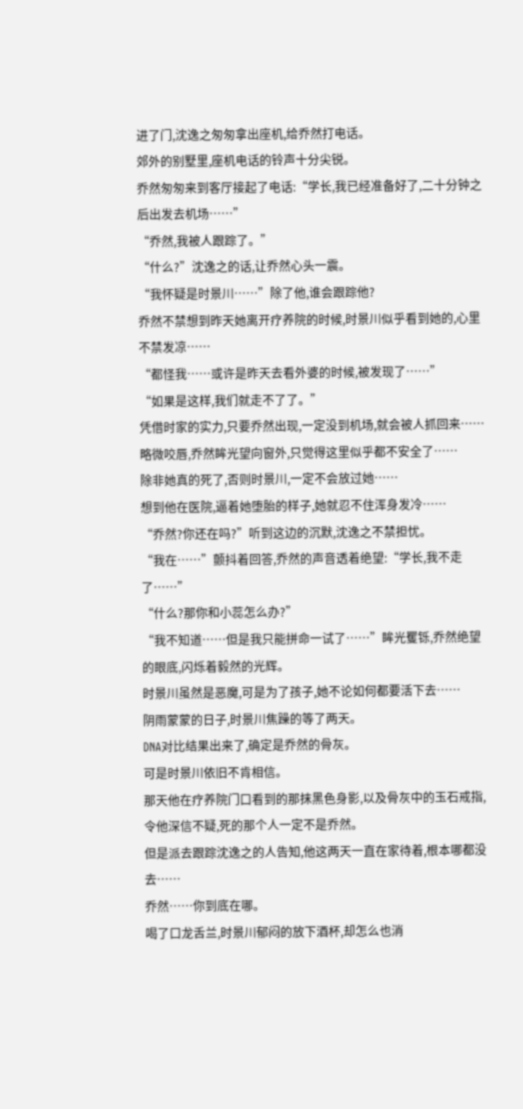进了门,沈逸之匆匆拿出座机,给乔然打电话。
郊外的别墅里,座机电话的铃声十分尖锐。
乔然匆匆来到客厅接起了电话:“学长,我已经准备好了,二十分钟之后出发去机场……”
“乔然,我被人跟踪了。”
“什么?”沈逸之的话,让乔然心头一震。
“我怀疑是时景川……”除了他,谁会跟踪他?
乔然不禁想到昨天她离开疗养院的时候,时景川似乎看到她的,心里不禁发凉……
“都怪我……或许是昨天去看外婆的时候,被发现了……”
“如果是这样,我们就走不了了。”
凭借时家的实力,只要乔然出现,一定没到机场,就会被人抓回来……
略微咬唇,乔然眸光望向窗外,只觉得这里似乎都不安全了……
除非她真的死了,否则时景川,一定不会放过她……
想到他在医院,逼着她堕胎的样子,她就忍不住浑身发冷……
“乔然?你还在吗?”听到这边的沉默,沈逸之不禁担忧。
“我在……”颤抖着回答,乔然的声音透着绝望:“学长,我不走了……”
“什么?那你和小蕊怎么办?”
“我不知道……但是我只能拼命一试了……”眸光矍铄,乔然绝望的眼底,闪烁着毅然的光辉。
时景川虽然是恶魔,可是为了孩子,她不论如何都要活下去……
阴雨蒙蒙的日子,时景川焦躁的等了两天。
DNA对比结果出来了,确定是乔然的骨灰。
可是时景川依旧不肯相信。
那天他在疗养院门口看到的那抹黑色身影,以及骨灰中的玉石戒指,令他深信不疑,死的那个人一定不是乔然。
但是派去跟踪沈逸之的人告知,他这两天一直在家待着,根本哪都没去……
乔然……你到底在哪。
喝了口龙舌兰,时景川郁闷的放下酒杯,却怎么也消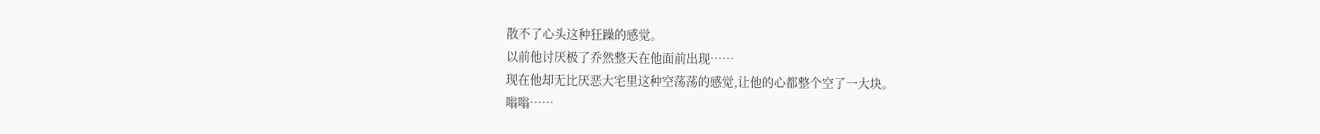散不了心头这种狂躁的感觉。
以前他讨厌极了乔然整天在他面前出现……
现在他却无比厌恶大宅里这种空荡荡的感觉,让他的心都整个空了一大块。
嗡嗡……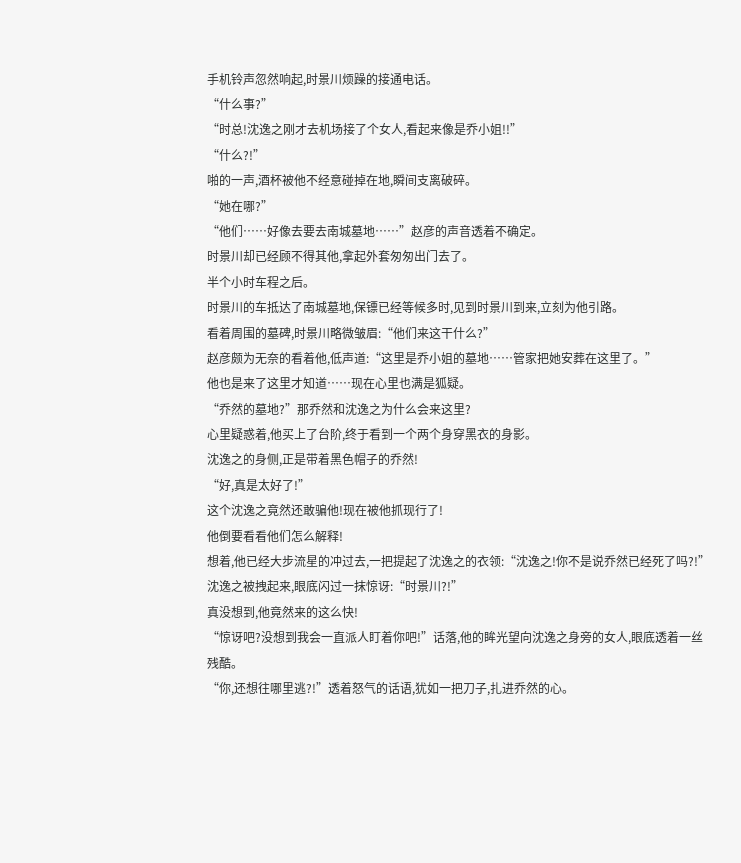手机铃声忽然响起,时景川烦躁的接通电话。
“什么事?”
“时总!沈逸之刚才去机场接了个女人,看起来像是乔小姐!!”
“什么?!”
啪的一声,酒杯被他不经意碰掉在地,瞬间支离破碎。
“她在哪?”
“他们……好像去要去南城墓地……”赵彦的声音透着不确定。
时景川却已经顾不得其他,拿起外套匆匆出门去了。
半个小时车程之后。
时景川的车抵达了南城墓地,保镖已经等候多时,见到时景川到来,立刻为他引路。
看着周围的墓碑,时景川略微皱眉:“他们来这干什么?”
赵彦颇为无奈的看着他,低声道:“这里是乔小姐的墓地……管家把她安葬在这里了。”
他也是来了这里才知道……现在心里也满是狐疑。
“乔然的墓地?”那乔然和沈逸之为什么会来这里?
心里疑惑着,他买上了台阶,终于看到一个两个身穿黑衣的身影。
沈逸之的身侧,正是带着黑色帽子的乔然!
“好,真是太好了!”
这个沈逸之竟然还敢骗他!现在被他抓现行了!
他倒要看看他们怎么解释!
想着,他已经大步流星的冲过去,一把提起了沈逸之的衣领:“沈逸之!你不是说乔然已经死了吗?!”
沈逸之被拽起来,眼底闪过一抹惊讶:“时景川?!”
真没想到,他竟然来的这么快!
“惊讶吧?没想到我会一直派人盯着你吧!”话落,他的眸光望向沈逸之身旁的女人,眼底透着一丝残酷。
“你,还想往哪里逃?!”透着怒气的话语,犹如一把刀子,扎进乔然的心。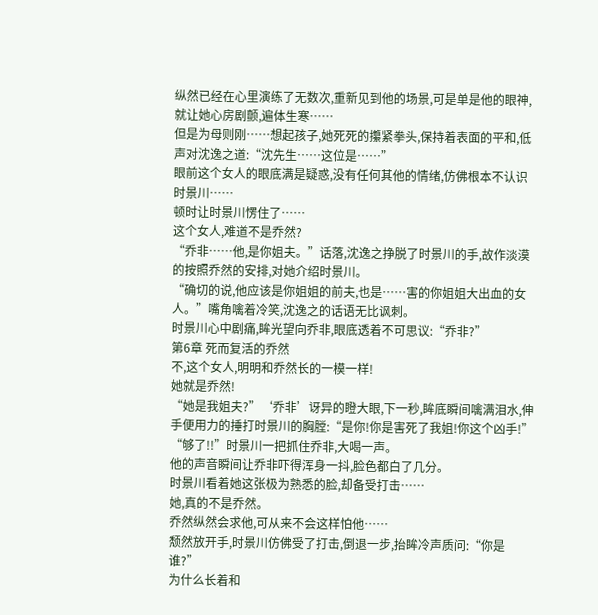纵然已经在心里演练了无数次,重新见到他的场景,可是单是他的眼神,就让她心房剧颤,遍体生寒……
但是为母则刚……想起孩子,她死死的攥紧拳头,保持着表面的平和,低声对沈逸之道:“沈先生……这位是……”
眼前这个女人的眼底满是疑惑,没有任何其他的情绪,仿佛根本不认识时景川……
顿时让时景川愣住了……
这个女人,难道不是乔然?
“乔非……他,是你姐夫。”话落,沈逸之挣脱了时景川的手,故作淡漠的按照乔然的安排,对她介绍时景川。
“确切的说,他应该是你姐姐的前夫,也是……害的你姐姐大出血的女人。”嘴角噙着冷笑,沈逸之的话语无比讽刺。
时景川心中剧痛,眸光望向乔非,眼底透着不可思议:“乔非?”
第6章 死而复活的乔然
不,这个女人,明明和乔然长的一模一样!
她就是乔然!
“她是我姐夫?”‘乔非’讶异的瞪大眼,下一秒,眸底瞬间噙满泪水,伸手便用力的捶打时景川的胸膛:“是你!你是害死了我姐!你这个凶手!”
“够了!!”时景川一把抓住乔非,大喝一声。
他的声音瞬间让乔非吓得浑身一抖,脸色都白了几分。
时景川看着她这张极为熟悉的脸,却备受打击……
她,真的不是乔然。
乔然纵然会求他,可从来不会这样怕他……
颓然放开手,时景川仿佛受了打击,倒退一步,抬眸冷声质问:“你是谁?”
为什么长着和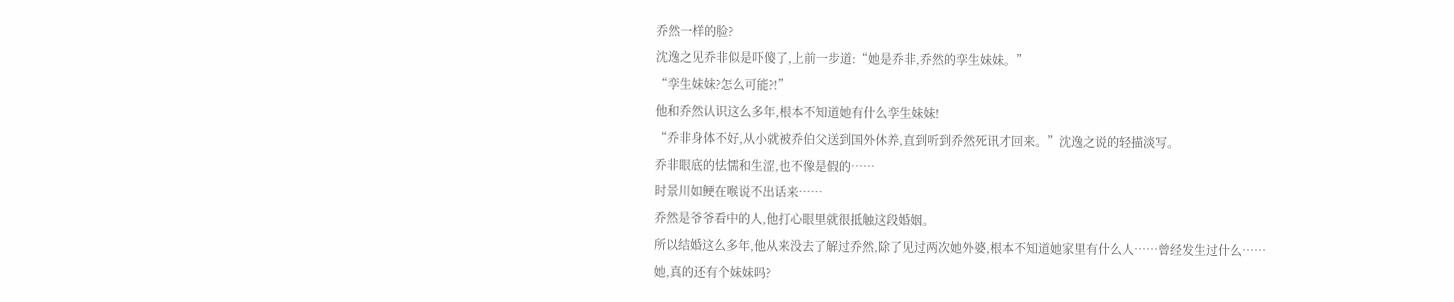乔然一样的脸?
沈逸之见乔非似是吓傻了,上前一步道:“她是乔非,乔然的孪生妹妹。”
“孪生妹妹?怎么可能?!”
他和乔然认识这么多年,根本不知道她有什么孪生妹妹!
“乔非身体不好,从小就被乔伯父送到国外休养,直到听到乔然死讯才回来。”沈逸之说的轻描淡写。
乔非眼底的怯懦和生涩,也不像是假的……
时景川如鲠在喉说不出话来……
乔然是爷爷看中的人,他打心眼里就很抵触这段婚姻。
所以结婚这么多年,他从来没去了解过乔然,除了见过两次她外婆,根本不知道她家里有什么人……曾经发生过什么……
她,真的还有个妹妹吗?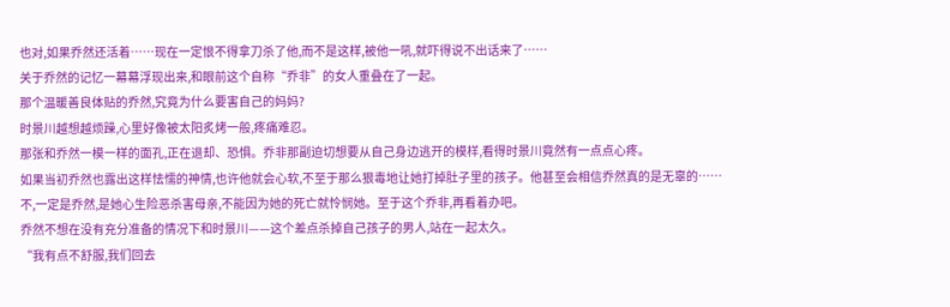也对,如果乔然还活着……现在一定恨不得拿刀杀了他,而不是这样,被他一吼,就吓得说不出话来了……
关于乔然的记忆一幕幕浮现出来,和眼前这个自称“乔非”的女人重叠在了一起。
那个温暖善良体贴的乔然,究竟为什么要害自己的妈妈?
时景川越想越烦躁,心里好像被太阳炙烤一般,疼痛难忍。
那张和乔然一模一样的面孔,正在退却、恐惧。乔非那副迫切想要从自己身边逃开的模样,看得时景川竟然有一点点心疼。
如果当初乔然也露出这样怯懦的神情,也许他就会心软,不至于那么狠毒地让她打掉肚子里的孩子。他甚至会相信乔然真的是无辜的……
不,一定是乔然,是她心生险恶杀害母亲,不能因为她的死亡就怜悯她。至于这个乔非,再看着办吧。
乔然不想在没有充分准备的情况下和时景川——这个差点杀掉自己孩子的男人,站在一起太久。
“我有点不舒服,我们回去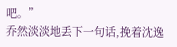吧。”
乔然淡淡地丢下一句话,挽着沈逸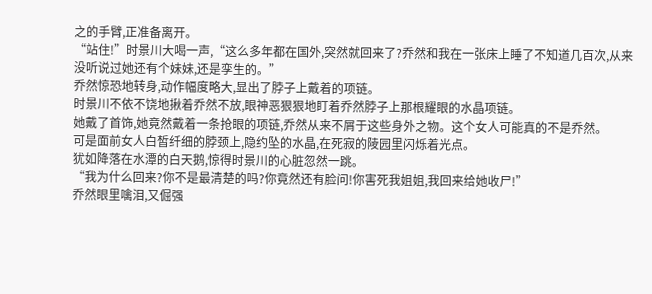之的手臂,正准备离开。
“站住!”时景川大喝一声,“这么多年都在国外,突然就回来了?乔然和我在一张床上睡了不知道几百次,从来没听说过她还有个妹妹,还是孪生的。”
乔然惊恐地转身,动作幅度略大,显出了脖子上戴着的项链。
时景川不依不饶地揪着乔然不放,眼神恶狠狠地盯着乔然脖子上那根耀眼的水晶项链。
她戴了首饰,她竟然戴着一条抢眼的项链,乔然从来不屑于这些身外之物。这个女人可能真的不是乔然。
可是面前女人白皙纤细的脖颈上,隐约坠的水晶,在死寂的陵园里闪烁着光点。
犹如降落在水潭的白天鹅,惊得时景川的心脏忽然一跳。
“我为什么回来?你不是最清楚的吗?你竟然还有脸问!你害死我姐姐,我回来给她收尸!”
乔然眼里噙泪,又倔强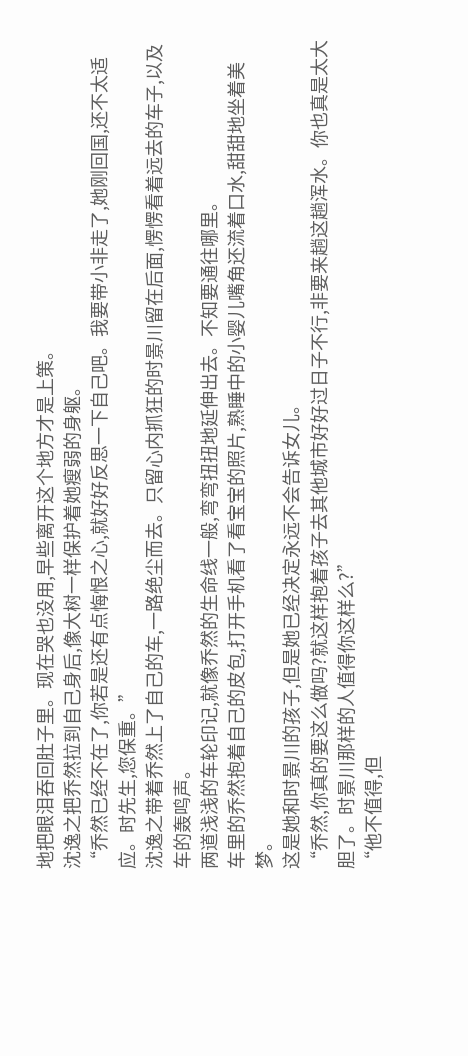地把眼泪吞回肚子里。现在哭也没用,早些离开这个地方才是上策。
沈逸之把乔然拉到自己身后,像大树一样保护着她瘦弱的身躯。
“乔然已经不在了,你若是还有点悔恨之心,就好好反思一下自己吧。我要带小非走了,她刚回国,还不太适应。时先生,您保重。”
沈逸之带着乔然上了自己的车,一路绝尘而去。只留心内抓狂的时景川留在后面,愣愣看着远去的车子,以及车的轰鸣声。
两道浅浅的车轮印记,就像乔然的生命线一般,弯弯扭扭地延伸出去。不知要通往哪里。
车里的乔然抱着自己的皮包,打开手机看了看宝宝的照片,熟睡中的小婴儿嘴角还流着口水,甜甜地坐着美梦。
这是她和时景川的孩子,但是她已经决定永远不会告诉女儿。
“乔然,你真的要这么做吗?就这样抱着孩子去其他城市好好过日子不行,非要来趟这趟浑水。你也真是太大胆了。时景川那样的人值得你这样么?”
“他不值得,但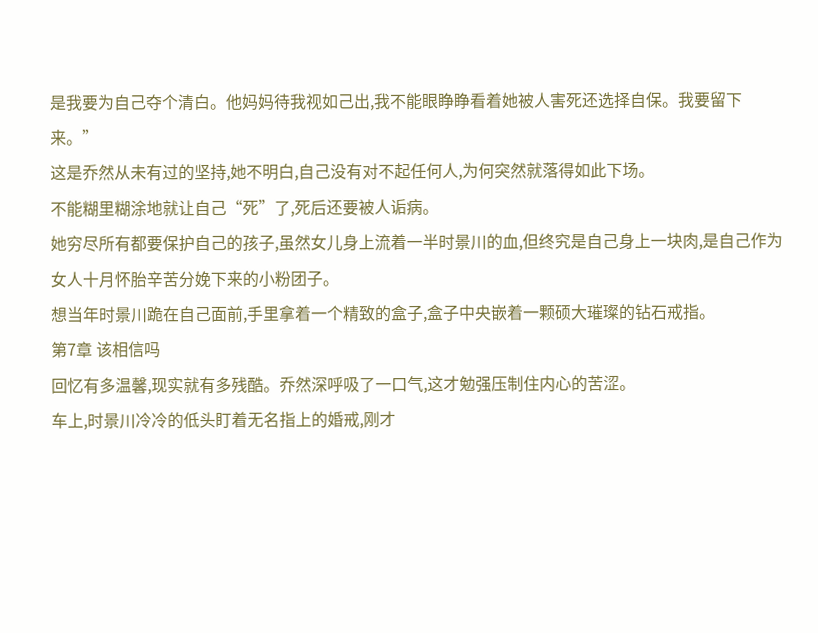是我要为自己夺个清白。他妈妈待我视如己出,我不能眼睁睁看着她被人害死还选择自保。我要留下来。”
这是乔然从未有过的坚持,她不明白,自己没有对不起任何人,为何突然就落得如此下场。
不能糊里糊涂地就让自己“死”了,死后还要被人诟病。
她穷尽所有都要保护自己的孩子,虽然女儿身上流着一半时景川的血,但终究是自己身上一块肉,是自己作为女人十月怀胎辛苦分娩下来的小粉团子。
想当年时景川跪在自己面前,手里拿着一个精致的盒子,盒子中央嵌着一颗硕大璀璨的钻石戒指。
第7章 该相信吗
回忆有多温馨,现实就有多残酷。乔然深呼吸了一口气,这才勉强压制住内心的苦涩。
车上,时景川冷冷的低头盯着无名指上的婚戒,刚才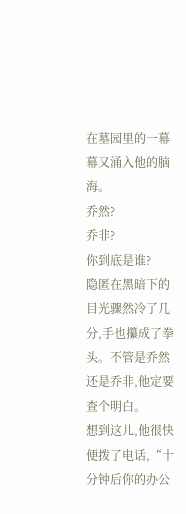在墓园里的一幕幕又涌入他的脑海。
乔然?
乔非?
你到底是谁?
隐匿在黑暗下的目光骤然冷了几分,手也攥成了拳头。不管是乔然还是乔非,他定要查个明白。
想到这儿,他很快便拨了电话,“十分钟后你的办公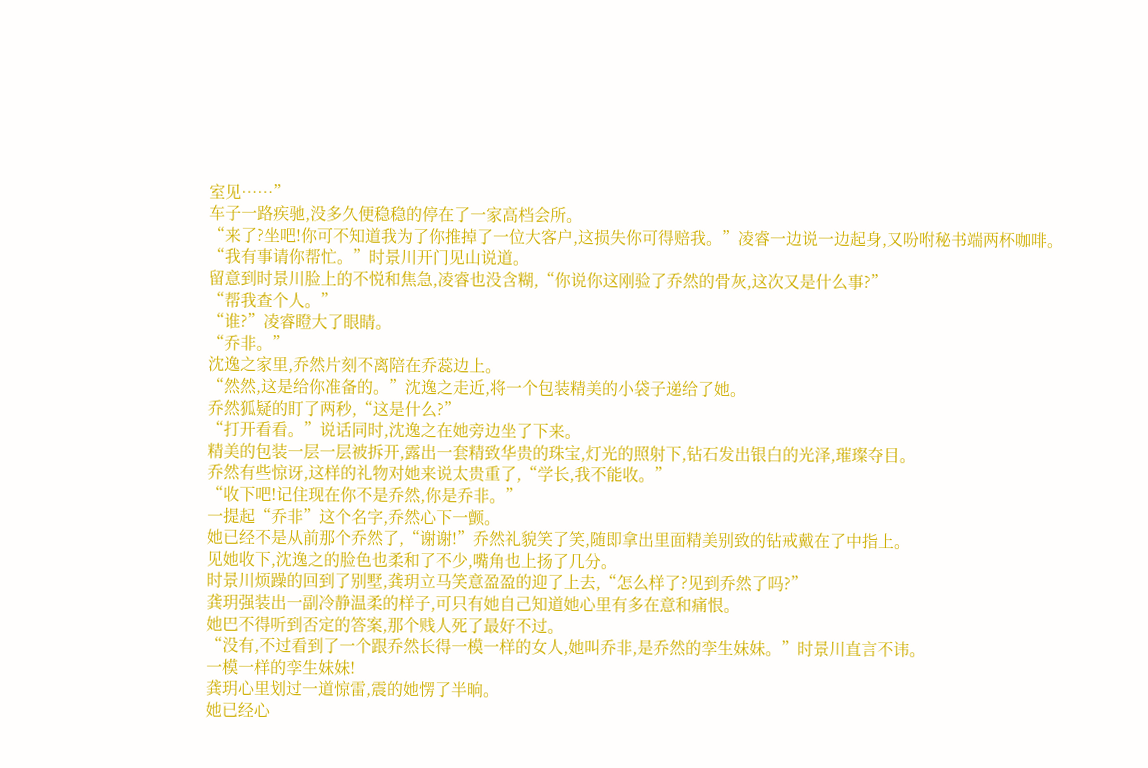室见……”
车子一路疾驰,没多久便稳稳的停在了一家高档会所。
“来了?坐吧!你可不知道我为了你推掉了一位大客户,这损失你可得赔我。”凌睿一边说一边起身,又吩咐秘书端两杯咖啡。
“我有事请你帮忙。”时景川开门见山说道。
留意到时景川脸上的不悦和焦急,凌睿也没含糊,“你说你这刚验了乔然的骨灰,这次又是什么事?”
“帮我查个人。”
“谁?”凌睿瞪大了眼睛。
“乔非。”
沈逸之家里,乔然片刻不离陪在乔蕊边上。
“然然,这是给你准备的。”沈逸之走近,将一个包装精美的小袋子递给了她。
乔然狐疑的盯了两秒,“这是什么?”
“打开看看。”说话同时,沈逸之在她旁边坐了下来。
精美的包装一层一层被拆开,露出一套精致华贵的珠宝,灯光的照射下,钻石发出银白的光泽,璀璨夺目。
乔然有些惊讶,这样的礼物对她来说太贵重了,“学长,我不能收。”
“收下吧!记住现在你不是乔然,你是乔非。”
一提起“乔非”这个名字,乔然心下一颤。
她已经不是从前那个乔然了,“谢谢!”乔然礼貌笑了笑,随即拿出里面精美别致的钻戒戴在了中指上。
见她收下,沈逸之的脸色也柔和了不少,嘴角也上扬了几分。
时景川烦躁的回到了别墅,龚玥立马笑意盈盈的迎了上去,“怎么样了?见到乔然了吗?”
龚玥强装出一副冷静温柔的样子,可只有她自己知道她心里有多在意和痛恨。
她巴不得听到否定的答案,那个贱人死了最好不过。
“没有,不过看到了一个跟乔然长得一模一样的女人,她叫乔非,是乔然的孪生妹妹。”时景川直言不讳。
一模一样的孪生妹妹!
龚玥心里划过一道惊雷,震的她愣了半晌。
她已经心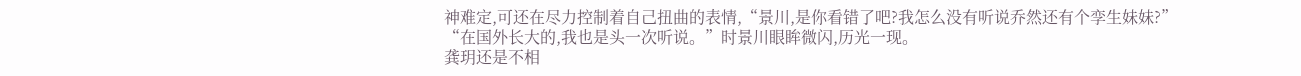神难定,可还在尽力控制着自己扭曲的表情,“景川,是你看错了吧?我怎么没有听说乔然还有个孪生妹妹?”
“在国外长大的,我也是头一次听说。”时景川眼眸微闪,历光一现。
龚玥还是不相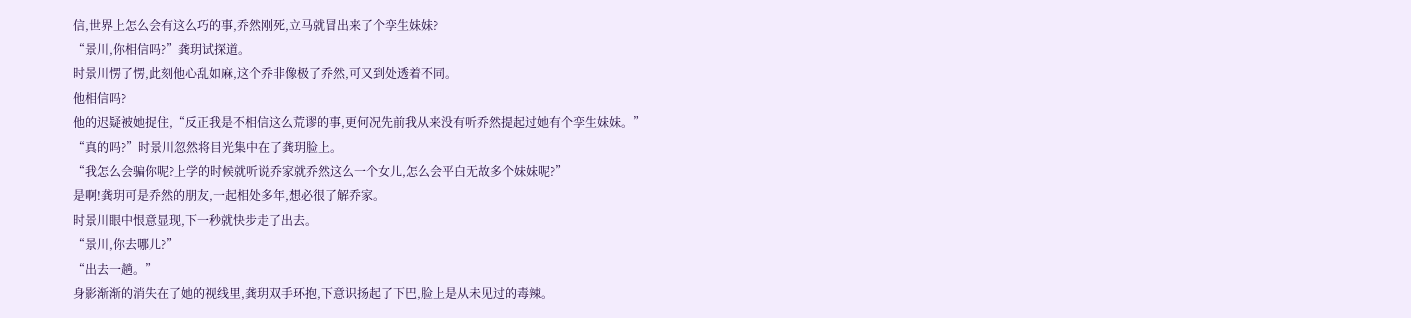信,世界上怎么会有这么巧的事,乔然刚死,立马就冒出来了个孪生妹妹?
“景川,你相信吗?”龚玥试探道。
时景川愣了愣,此刻他心乱如麻,这个乔非像极了乔然,可又到处透着不同。
他相信吗?
他的迟疑被她捉住,“反正我是不相信这么荒谬的事,更何况先前我从来没有听乔然提起过她有个孪生妹妹。”
“真的吗?”时景川忽然将目光集中在了龚玥脸上。
“我怎么会骗你呢?上学的时候就听说乔家就乔然这么一个女儿,怎么会平白无故多个妹妹呢?”
是啊!龚玥可是乔然的朋友,一起相处多年,想必很了解乔家。
时景川眼中恨意显现,下一秒就快步走了出去。
“景川,你去哪儿?”
“出去一趟。”
身影渐渐的消失在了她的视线里,龚玥双手环抱,下意识扬起了下巴,脸上是从未见过的毒辣。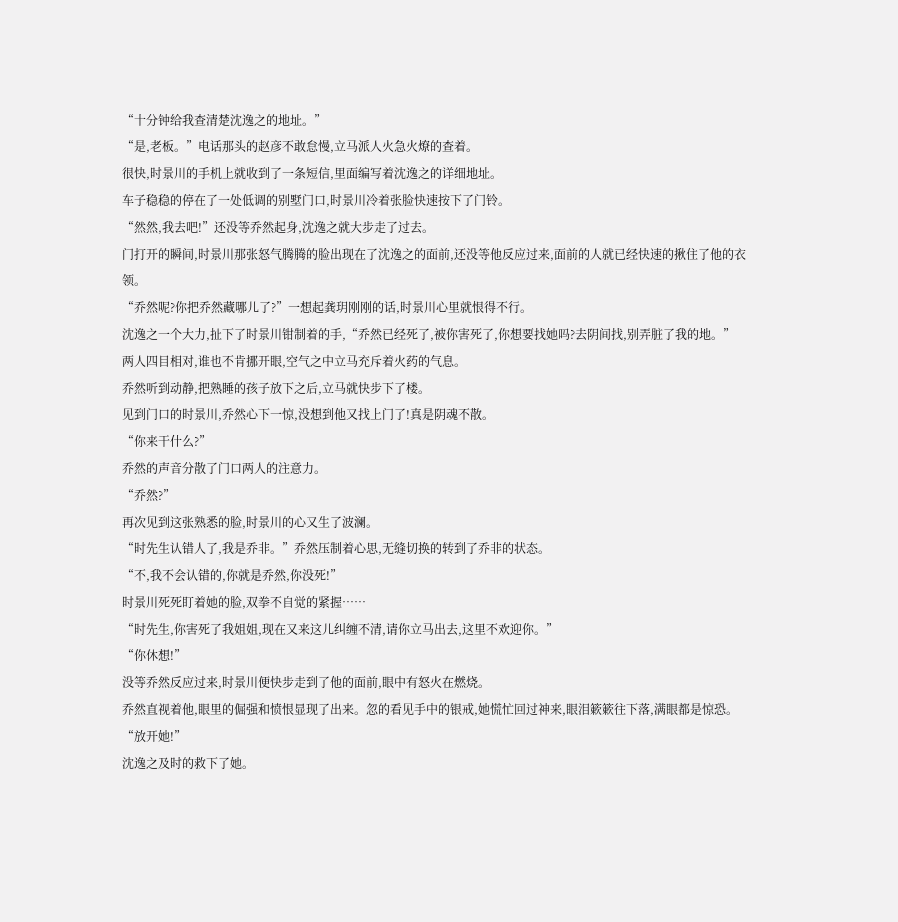“十分钟给我查清楚沈逸之的地址。”
“是,老板。”电话那头的赵彦不敢怠慢,立马派人火急火燎的查着。
很快,时景川的手机上就收到了一条短信,里面编写着沈逸之的详细地址。
车子稳稳的停在了一处低调的别墅门口,时景川冷着张脸快速按下了门铃。
“然然,我去吧!”还没等乔然起身,沈逸之就大步走了过去。
门打开的瞬间,时景川那张怒气腾腾的脸出现在了沈逸之的面前,还没等他反应过来,面前的人就已经快速的揪住了他的衣领。
“乔然呢?你把乔然藏哪儿了?”一想起龚玥刚刚的话,时景川心里就恨得不行。
沈逸之一个大力,扯下了时景川钳制着的手,“乔然已经死了,被你害死了,你想要找她吗?去阴间找,别弄脏了我的地。”
两人四目相对,谁也不肯挪开眼,空气之中立马充斥着火药的气息。
乔然听到动静,把熟睡的孩子放下之后,立马就快步下了楼。
见到门口的时景川,乔然心下一惊,没想到他又找上门了!真是阴魂不散。
“你来干什么?”
乔然的声音分散了门口两人的注意力。
“乔然?”
再次见到这张熟悉的脸,时景川的心又生了波澜。
“时先生认错人了,我是乔非。”乔然压制着心思,无缝切换的转到了乔非的状态。
“不,我不会认错的,你就是乔然,你没死!”
时景川死死盯着她的脸,双拳不自觉的紧握……
“时先生,你害死了我姐姐,现在又来这儿纠缠不清,请你立马出去,这里不欢迎你。”
“你休想!”
没等乔然反应过来,时景川便快步走到了他的面前,眼中有怒火在燃烧。
乔然直视着他,眼里的倔强和愤恨显现了出来。忽的看见手中的银戒,她慌忙回过神来,眼泪簌簌往下落,满眼都是惊恐。
“放开她!”
沈逸之及时的救下了她。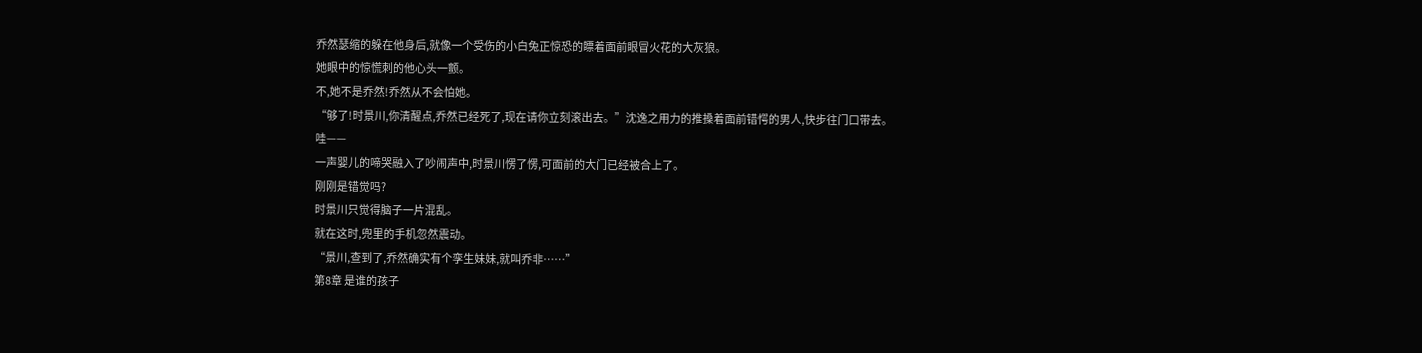乔然瑟缩的躲在他身后,就像一个受伤的小白兔正惊恐的瞟着面前眼冒火花的大灰狼。
她眼中的惊慌刺的他心头一颤。
不,她不是乔然!乔然从不会怕她。
“够了!时景川,你清醒点,乔然已经死了,现在请你立刻滚出去。”沈逸之用力的推搡着面前错愕的男人,快步往门口带去。
哇——
一声婴儿的啼哭融入了吵闹声中,时景川愣了愣,可面前的大门已经被合上了。
刚刚是错觉吗?
时景川只觉得脑子一片混乱。
就在这时,兜里的手机忽然震动。
“景川,查到了,乔然确实有个孪生妹妹,就叫乔非……”
第8章 是谁的孩子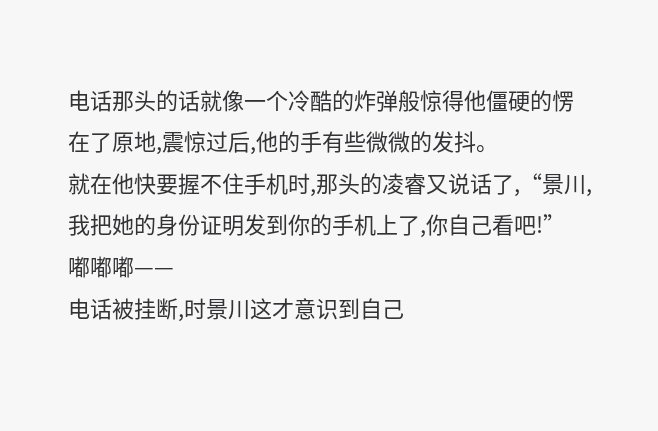电话那头的话就像一个冷酷的炸弹般惊得他僵硬的愣在了原地,震惊过后,他的手有些微微的发抖。
就在他快要握不住手机时,那头的凌睿又说话了,“景川,我把她的身份证明发到你的手机上了,你自己看吧!”
嘟嘟嘟——
电话被挂断,时景川这才意识到自己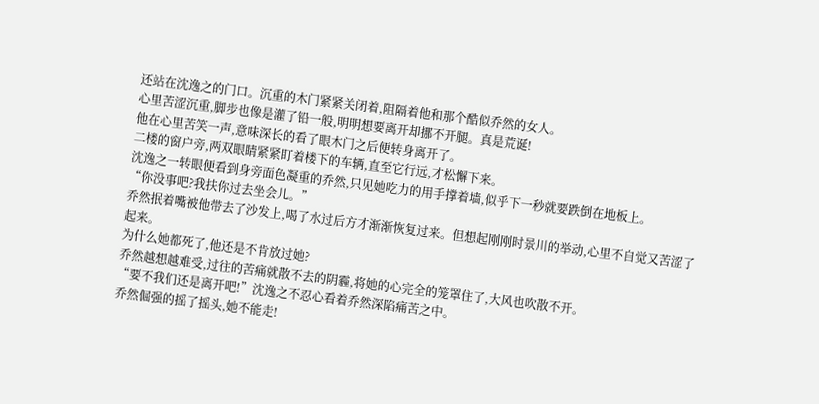还站在沈逸之的门口。沉重的木门紧紧关闭着,阻隔着他和那个酷似乔然的女人。
心里苦涩沉重,脚步也像是灌了铅一般,明明想要离开却挪不开腿。真是荒诞!
他在心里苦笑一声,意味深长的看了眼木门之后便转身离开了。
二楼的窗户旁,两双眼睛紧紧盯着楼下的车辆,直至它行远,才松懈下来。
沈逸之一转眼便看到身旁面色凝重的乔然,只见她吃力的用手撑着墙,似乎下一秒就要跌倒在地板上。
“你没事吧?我扶你过去坐会儿。”
乔然抿着嘴被他带去了沙发上,喝了水过后方才渐渐恢复过来。但想起刚刚时景川的举动,心里不自觉又苦涩了起来。
为什么她都死了,他还是不肯放过她?
乔然越想越难受,过往的苦痛就散不去的阴霾,将她的心完全的笼罩住了,大风也吹散不开。
“要不我们还是离开吧!”沈逸之不忍心看着乔然深陷痛苦之中。
乔然倔强的摇了摇头,她不能走!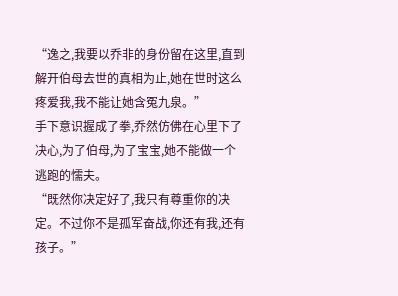“逸之,我要以乔非的身份留在这里,直到解开伯母去世的真相为止,她在世时这么疼爱我,我不能让她含冤九泉。”
手下意识握成了拳,乔然仿佛在心里下了决心,为了伯母,为了宝宝,她不能做一个逃跑的懦夫。
“既然你决定好了,我只有尊重你的决定。不过你不是孤军奋战,你还有我,还有孩子。”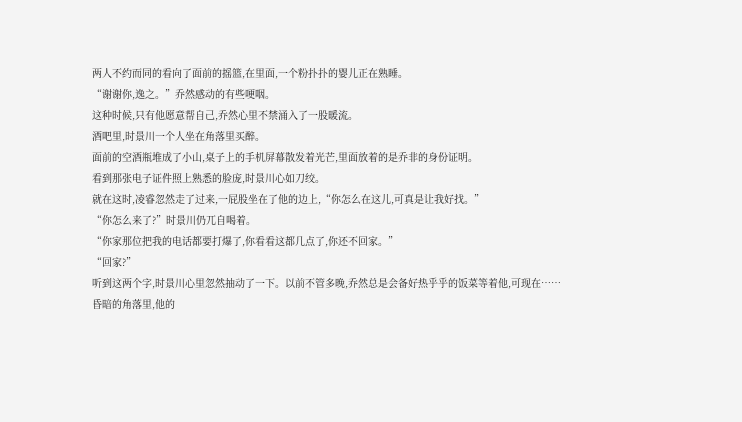两人不约而同的看向了面前的摇篮,在里面,一个粉扑扑的婴儿正在熟睡。
“谢谢你,逸之。”乔然感动的有些哽咽。
这种时候,只有他愿意帮自己,乔然心里不禁涌入了一股暖流。
酒吧里,时景川一个人坐在角落里买醉。
面前的空酒瓶堆成了小山,桌子上的手机屏幕散发着光芒,里面放着的是乔非的身份证明。
看到那张电子证件照上熟悉的脸庞,时景川心如刀绞。
就在这时,凌睿忽然走了过来,一屁股坐在了他的边上,“你怎么在这儿,可真是让我好找。”
“你怎么来了?”时景川仍兀自喝着。
“你家那位把我的电话都要打爆了,你看看这都几点了,你还不回家。”
“回家?”
听到这两个字,时景川心里忽然抽动了一下。以前不管多晚,乔然总是会备好热乎乎的饭菜等着他,可现在……
昏暗的角落里,他的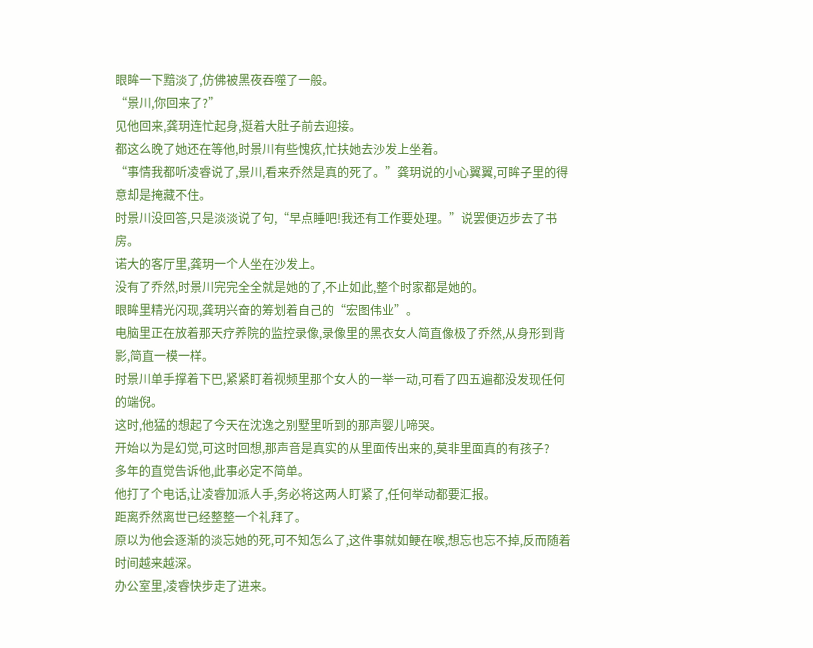眼眸一下黯淡了,仿佛被黑夜吞噬了一般。
“景川,你回来了?”
见他回来,龚玥连忙起身,挺着大肚子前去迎接。
都这么晚了她还在等他,时景川有些愧疚,忙扶她去沙发上坐着。
“事情我都听凌睿说了,景川,看来乔然是真的死了。”龚玥说的小心翼翼,可眸子里的得意却是掩藏不住。
时景川没回答,只是淡淡说了句,“早点睡吧!我还有工作要处理。”说罢便迈步去了书房。
诺大的客厅里,龚玥一个人坐在沙发上。
没有了乔然,时景川完完全全就是她的了,不止如此,整个时家都是她的。
眼眸里精光闪现,龚玥兴奋的筹划着自己的“宏图伟业”。
电脑里正在放着那天疗养院的监控录像,录像里的黑衣女人简直像极了乔然,从身形到背影,简直一模一样。
时景川单手撑着下巴,紧紧盯着视频里那个女人的一举一动,可看了四五遍都没发现任何的端倪。
这时,他猛的想起了今天在沈逸之别墅里听到的那声婴儿啼哭。
开始以为是幻觉,可这时回想,那声音是真实的从里面传出来的,莫非里面真的有孩子?
多年的直觉告诉他,此事必定不简单。
他打了个电话,让凌睿加派人手,务必将这两人盯紧了,任何举动都要汇报。
距离乔然离世已经整整一个礼拜了。
原以为他会逐渐的淡忘她的死,可不知怎么了,这件事就如鲠在喉,想忘也忘不掉,反而随着时间越来越深。
办公室里,凌睿快步走了进来。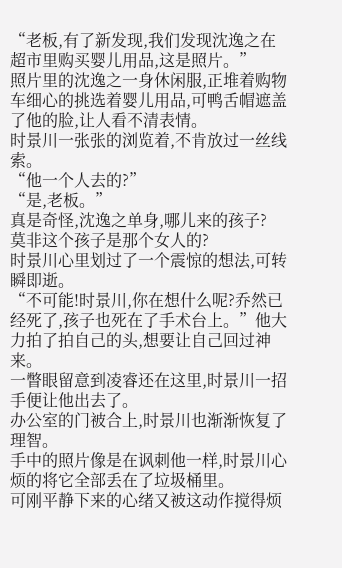“老板,有了新发现,我们发现沈逸之在超市里购买婴儿用品,这是照片。”
照片里的沈逸之一身休闲服,正堆着购物车细心的挑选着婴儿用品,可鸭舌帽遮盖了他的脸,让人看不清表情。
时景川一张张的浏览着,不肯放过一丝线索。
“他一个人去的?”
“是,老板。”
真是奇怪,沈逸之单身,哪儿来的孩子?
莫非这个孩子是那个女人的?
时景川心里划过了一个震惊的想法,可转瞬即逝。
“不可能!时景川,你在想什么呢?乔然已经死了,孩子也死在了手术台上。”他大力拍了拍自己的头,想要让自己回过神来。
一瞥眼留意到凌睿还在这里,时景川一招手便让他出去了。
办公室的门被合上,时景川也渐渐恢复了理智。
手中的照片像是在讽刺他一样,时景川心烦的将它全部丢在了垃圾桶里。
可刚平静下来的心绪又被这动作搅得烦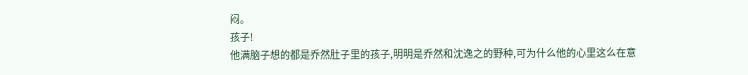闷。
孩子!
他满脑子想的都是乔然肚子里的孩子,明明是乔然和沈逸之的野种,可为什么他的心里这么在意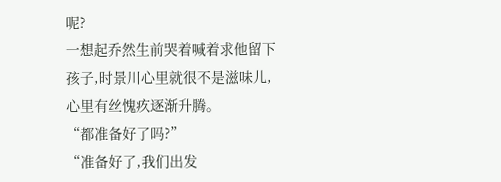呢?
一想起乔然生前哭着喊着求他留下孩子,时景川心里就很不是滋味儿,心里有丝愧疚逐渐升腾。
“都准备好了吗?”
“准备好了,我们出发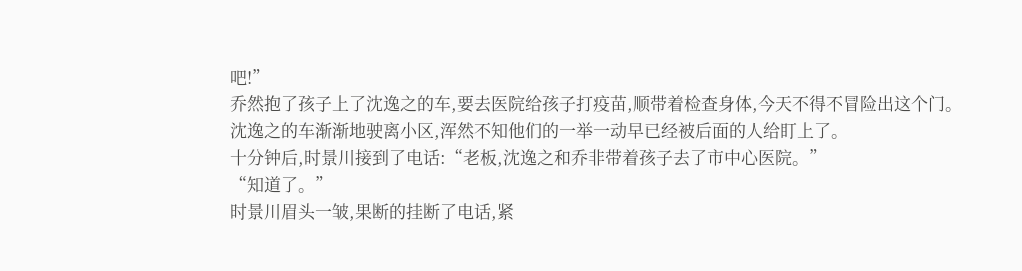吧!”
乔然抱了孩子上了沈逸之的车,要去医院给孩子打疫苗,顺带着检查身体,今天不得不冒险出这个门。
沈逸之的车渐渐地驶离小区,浑然不知他们的一举一动早已经被后面的人给盯上了。
十分钟后,时景川接到了电话:“老板,沈逸之和乔非带着孩子去了市中心医院。”
“知道了。”
时景川眉头一皱,果断的挂断了电话,紧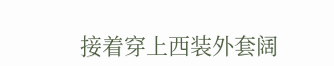接着穿上西装外套阔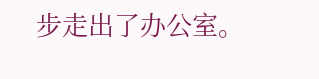步走出了办公室。